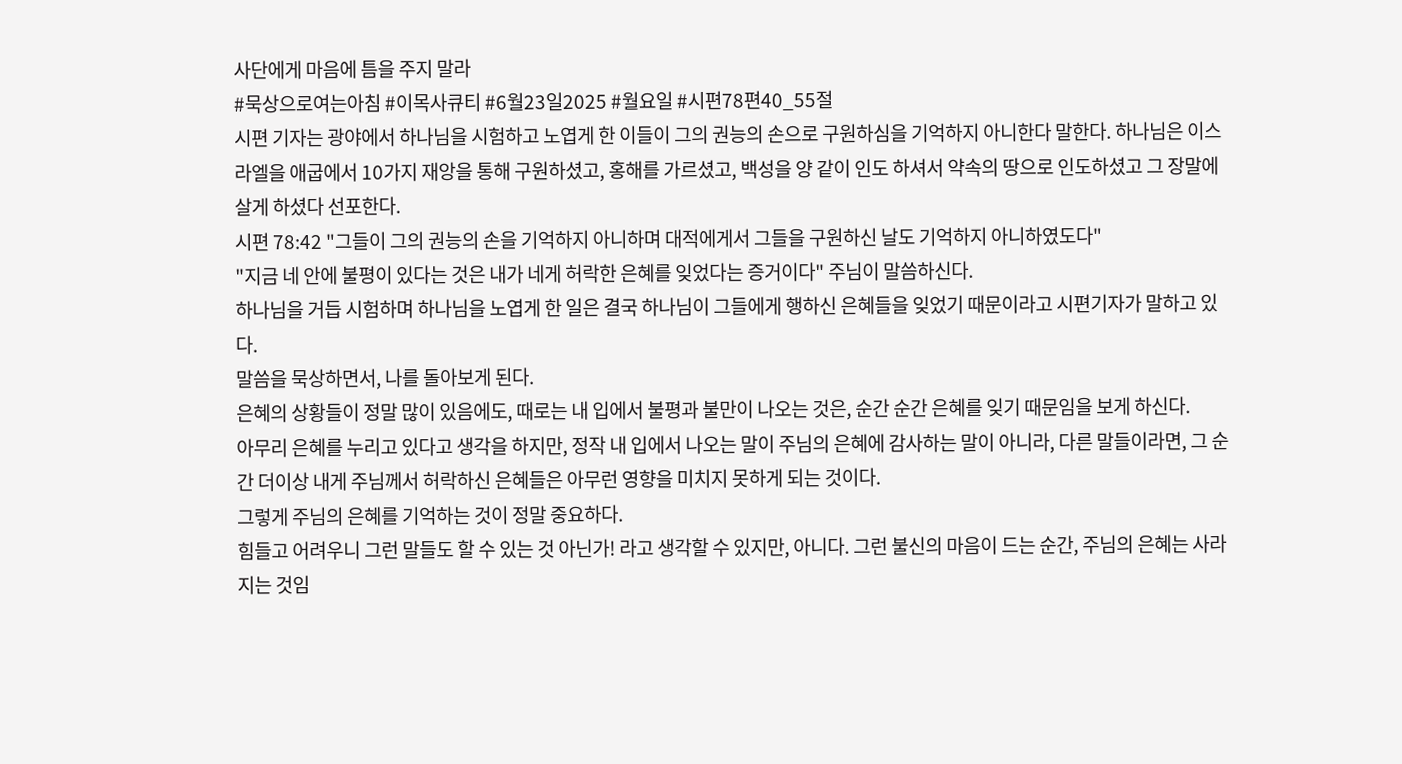사단에게 마음에 틈을 주지 말라
#묵상으로여는아침 #이목사큐티 #6월23일2025 #월요일 #시편78편40_55절
시편 기자는 광야에서 하나님을 시험하고 노엽게 한 이들이 그의 권능의 손으로 구원하심을 기억하지 아니한다 말한다. 하나님은 이스라엘을 애굽에서 10가지 재앙을 통해 구원하셨고, 홍해를 가르셨고, 백성을 양 같이 인도 하셔서 약속의 땅으로 인도하셨고 그 장말에 살게 하셨다 선포한다.
시편 78:42 "그들이 그의 권능의 손을 기억하지 아니하며 대적에게서 그들을 구원하신 날도 기억하지 아니하였도다"
"지금 네 안에 불평이 있다는 것은 내가 네게 허락한 은혜를 잊었다는 증거이다" 주님이 말씀하신다.
하나님을 거듭 시험하며 하나님을 노엽게 한 일은 결국 하나님이 그들에게 행하신 은혜들을 잊었기 때문이라고 시편기자가 말하고 있다.
말씀을 묵상하면서, 나를 돌아보게 된다.
은혜의 상황들이 정말 많이 있음에도, 때로는 내 입에서 불평과 불만이 나오는 것은, 순간 순간 은혜를 잊기 때문임을 보게 하신다.
아무리 은혜를 누리고 있다고 생각을 하지만, 정작 내 입에서 나오는 말이 주님의 은혜에 감사하는 말이 아니라, 다른 말들이라면, 그 순간 더이상 내게 주님께서 허락하신 은혜들은 아무런 영향을 미치지 못하게 되는 것이다.
그렇게 주님의 은혜를 기억하는 것이 정말 중요하다.
힘들고 어려우니 그런 말들도 할 수 있는 것 아닌가! 라고 생각할 수 있지만, 아니다. 그런 불신의 마음이 드는 순간, 주님의 은혜는 사라지는 것임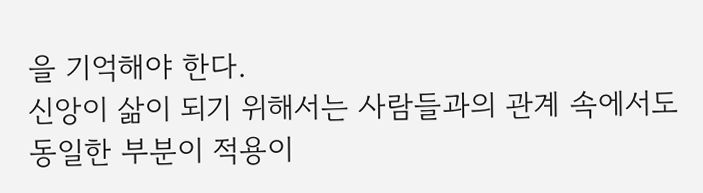을 기억해야 한다.
신앙이 삶이 되기 위해서는 사람들과의 관계 속에서도 동일한 부분이 적용이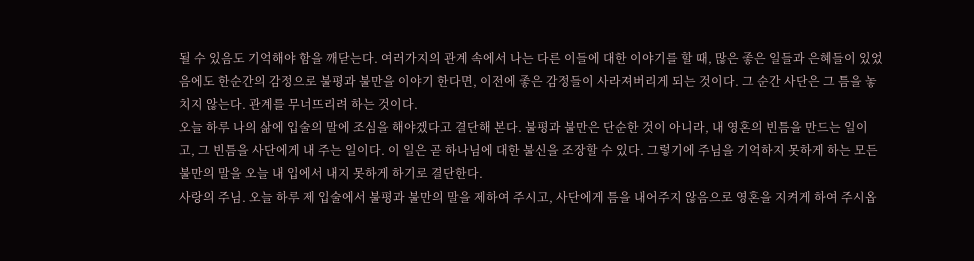될 수 있음도 기억해야 함을 깨닫는다. 여러가지의 관계 속에서 나는 다른 이들에 대한 이야기를 할 때, 많은 좋은 일들과 은혜들이 있었음에도 한순간의 감정으로 불평과 불만을 이야기 한다면, 이전에 좋은 감정들이 사라져버리게 되는 것이다. 그 순간 사단은 그 틈을 놓치지 않는다. 관계를 무너뜨리려 하는 것이다.
오늘 하루 나의 삶에 입술의 말에 조심을 해야겠다고 결단해 본다. 불평과 불만은 단순한 것이 아니라, 내 영혼의 빈틈을 만드는 일이고, 그 빈틈을 사단에게 내 주는 일이다. 이 일은 곧 하나님에 대한 불신을 조장할 수 있다. 그렇기에 주님을 기억하지 못하게 하는 모든 불만의 말을 오늘 내 입에서 내지 못하게 하기로 결단한다.
사랑의 주님. 오늘 하루 제 입술에서 불평과 불만의 말을 제하여 주시고, 사단에게 틈을 내어주지 않음으로 영혼을 지켜게 하여 주시옵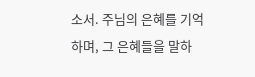소서. 주님의 은혜를 기억하며, 그 은혜들을 말하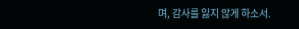며, 감사를 잃지 않게 하소서.